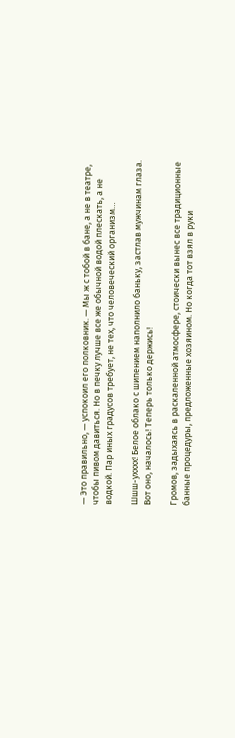— Это правильно, — успокоил его полковник. — Мы ж с тобой в бане, а не в театре, чтобы пивом давиться. Но в печку лучше все же обычной водой плескать, а не водкой. Пар иных градусов требует, не тех, что человеческий организм…

Шшш-ухххх! Белое облако с шипением наполнило баньку, застлав мужчинам глаза. Вот оно, началось! Теперь только держись!

Громов, задыхаясь в раскаленной атмосфере, стоически вынес все традиционные банные процедуры, предложенные хозяином. Но когда тот взял в руки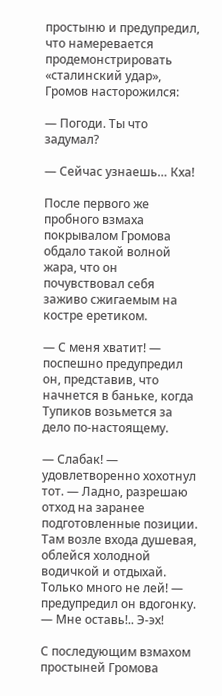простыню и предупредил, что намеревается продемонстрировать «сталинский удар», Громов насторожился:

— Погоди. Ты что задумал?

— Сейчас узнаешь… Кха!

После первого же пробного взмаха покрывалом Громова обдало такой волной жара, что он почувствовал себя заживо сжигаемым на костре еретиком.

— С меня хватит! — поспешно предупредил он, представив, что начнется в баньке, когда Тупиков возьмется за дело по-настоящему.

— Слабак! — удовлетворенно хохотнул тот. — Ладно, разрешаю отход на заранее подготовленные позиции. Там возле входа душевая, облейся холодной водичкой и отдыхай. Только много не лей! — предупредил он вдогонку. — Мне оставь!.. Э-эх!

С последующим взмахом простыней Громова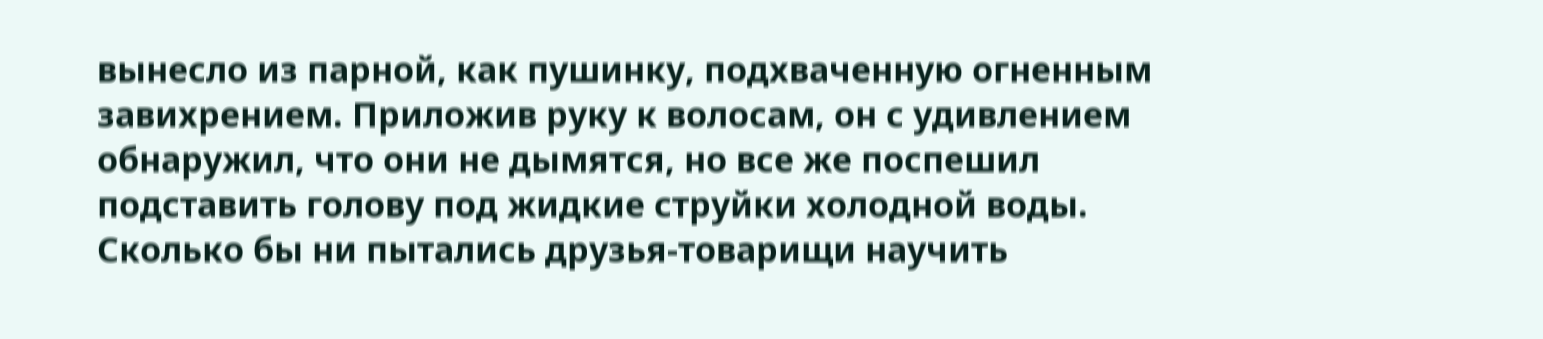вынесло из парной, как пушинку, подхваченную огненным завихрением. Приложив руку к волосам, он с удивлением обнаружил, что они не дымятся, но все же поспешил подставить голову под жидкие струйки холодной воды. Сколько бы ни пытались друзья-товарищи научить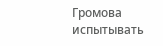Громова испытывать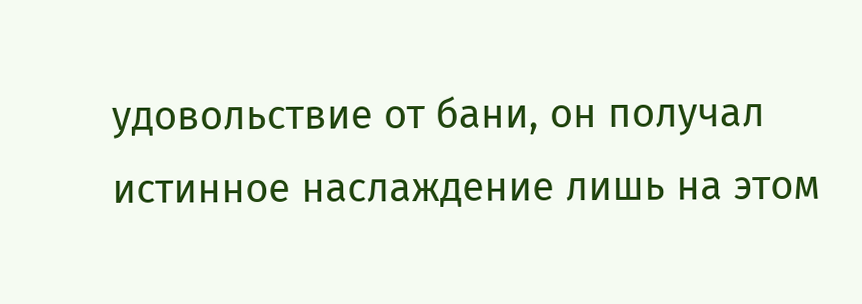удовольствие от бани, он получал истинное наслаждение лишь на этом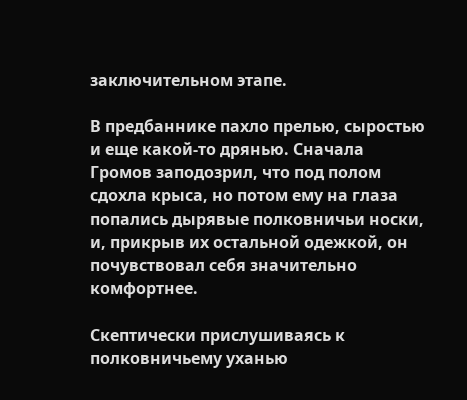заключительном этапе.

В предбаннике пахло прелью, сыростью и еще какой-то дрянью. Сначала Громов заподозрил, что под полом сдохла крыса, но потом ему на глаза попались дырявые полковничьи носки, и, прикрыв их остальной одежкой, он почувствовал себя значительно комфортнее.

Скептически прислушиваясь к полковничьему уханью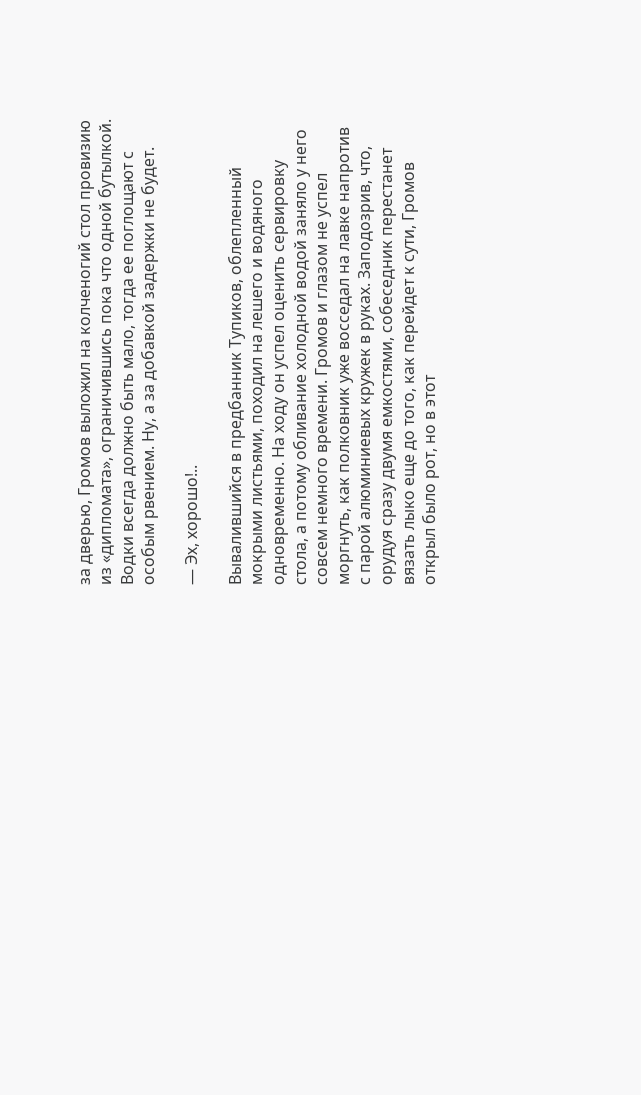за дверью, Громов выложил на колченогий стол провизию из «дипломата», ограничившись пока что одной бутылкой. Водки всегда должно быть мало, тогда ее поглощают с особым рвением. Ну, а за добавкой задержки не будет.

— Эх, хорошо!..

Вывалившийся в предбанник Тупиков, облепленный мокрыми листьями, походил на лешего и водяного одновременно. На ходу он успел оценить сервировку стола, а потому обливание холодной водой заняло у него совсем немного времени. Громов и глазом не успел моргнуть, как полковник уже восседал на лавке напротив с парой алюминиевых кружек в руках. Заподозрив, что, орудуя сразу двумя емкостями, собеседник перестанет вязать лыко еще до того, как перейдет к сути, Громов открыл было рот, но в этот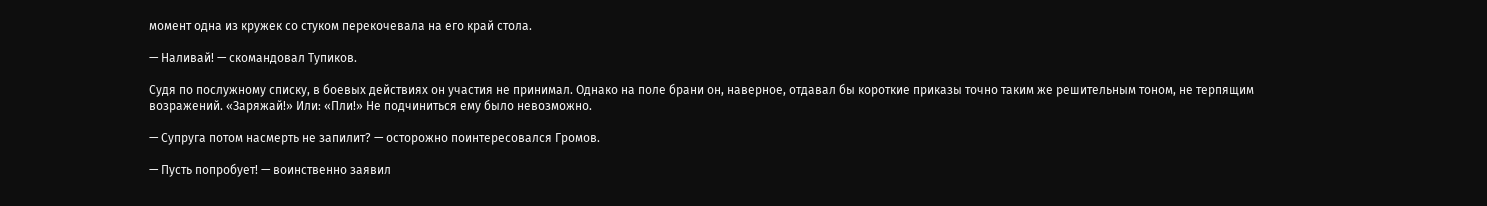момент одна из кружек со стуком перекочевала на его край стола.

— Наливай! — скомандовал Тупиков.

Судя по послужному списку, в боевых действиях он участия не принимал. Однако на поле брани он, наверное, отдавал бы короткие приказы точно таким же решительным тоном, не терпящим возражений. «Заряжай!» Или: «Пли!» Не подчиниться ему было невозможно.

— Супруга потом насмерть не запилит? — осторожно поинтересовался Громов.

— Пусть попробует! — воинственно заявил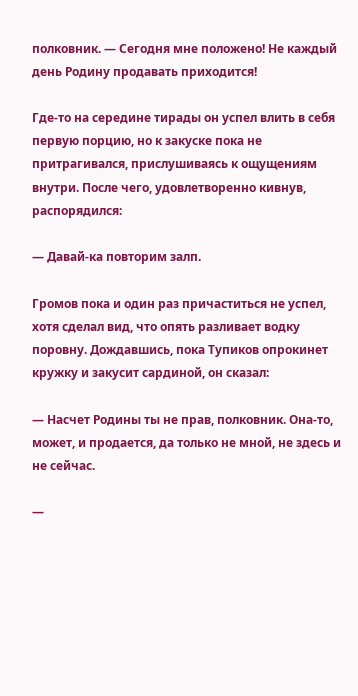полковник. — Сегодня мне положено! Не каждый день Родину продавать приходится!

Где-то на середине тирады он успел влить в себя первую порцию, но к закуске пока не притрагивался, прислушиваясь к ощущениям внутри. После чего, удовлетворенно кивнув, распорядился:

— Давай-ка повторим залп.

Громов пока и один раз причаститься не успел, хотя сделал вид, что опять разливает водку поровну. Дождавшись, пока Тупиков опрокинет кружку и закусит сардиной, он сказал:

— Насчет Родины ты не прав, полковник. Она-то, может, и продается, да только не мной, не здесь и не сейчас.

—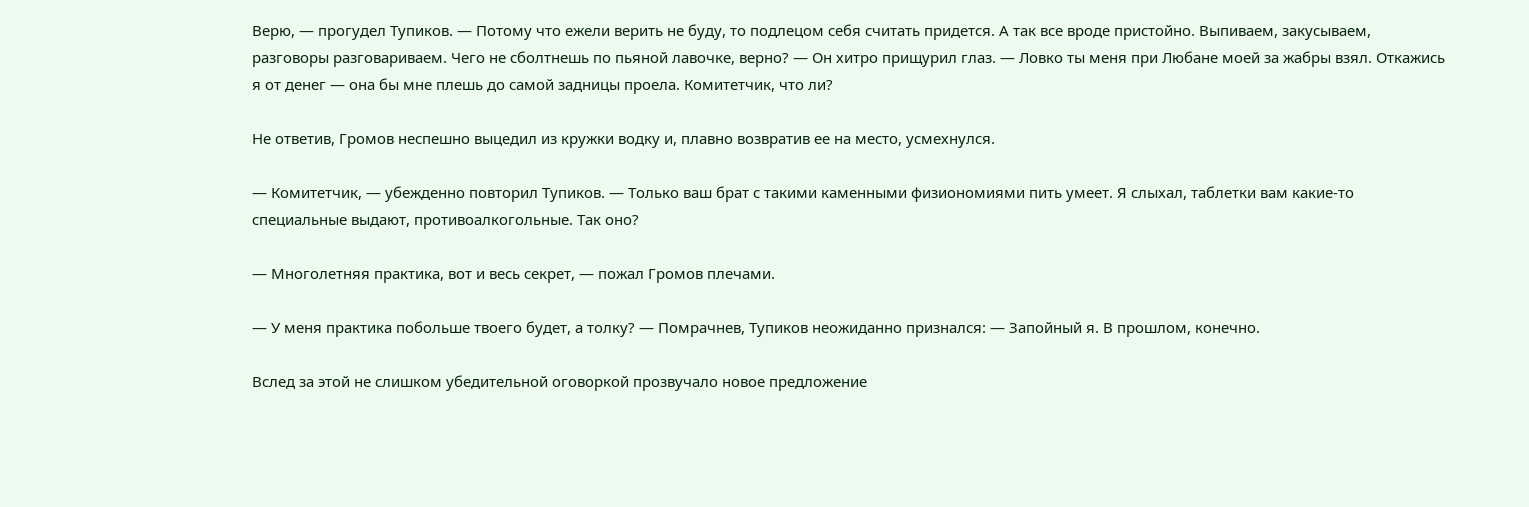Верю, — прогудел Тупиков. — Потому что ежели верить не буду, то подлецом себя считать придется. А так все вроде пристойно. Выпиваем, закусываем, разговоры разговариваем. Чего не сболтнешь по пьяной лавочке, верно? — Он хитро прищурил глаз. — Ловко ты меня при Любане моей за жабры взял. Откажись я от денег — она бы мне плешь до самой задницы проела. Комитетчик, что ли?

Не ответив, Громов неспешно выцедил из кружки водку и, плавно возвратив ее на место, усмехнулся.

— Комитетчик, — убежденно повторил Тупиков. — Только ваш брат с такими каменными физиономиями пить умеет. Я слыхал, таблетки вам какие-то специальные выдают, противоалкогольные. Так оно?

— Многолетняя практика, вот и весь секрет, — пожал Громов плечами.

— У меня практика побольше твоего будет, а толку? — Помрачнев, Тупиков неожиданно признался: — Запойный я. В прошлом, конечно.

Вслед за этой не слишком убедительной оговоркой прозвучало новое предложение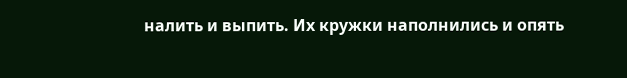налить и выпить. Их кружки наполнились и опять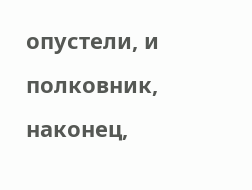опустели, и полковник, наконец,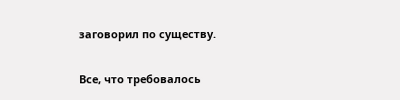заговорил по существу.

Все, что требовалось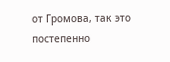от Громова, так это постепенно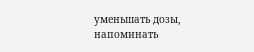уменьшать дозы, напоминать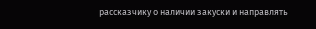рассказчику о наличии закуски и направлять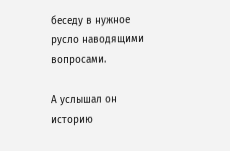беседу в нужное русло наводящими вопросами.

А услышал он историю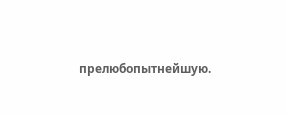прелюбопытнейшую.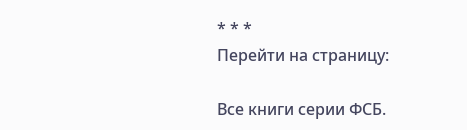* * *
Перейти на страницу:

Все книги серии ФСБ.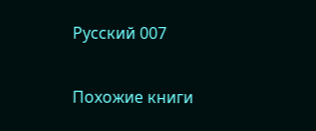Русский 007

Похожие книги